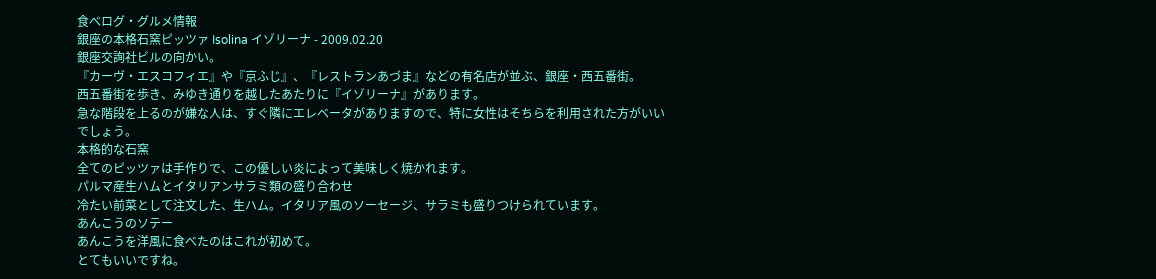食べログ・グルメ情報
銀座の本格石窯ピッツァ Isolina イゾリーナ - 2009.02.20
銀座交詢社ビルの向かい。
『カーヴ・エスコフィエ』や『京ふじ』、『レストランあづま』などの有名店が並ぶ、銀座・西五番街。
西五番街を歩き、みゆき通りを越したあたりに『イゾリーナ』があります。
急な階段を上るのが嫌な人は、すぐ隣にエレベータがありますので、特に女性はそちらを利用された方がいいでしょう。
本格的な石窯
全てのピッツァは手作りで、この優しい炎によって美味しく焼かれます。
パルマ産生ハムとイタリアンサラミ類の盛り合わせ
冷たい前菜として注文した、生ハム。イタリア風のソーセージ、サラミも盛りつけられています。
あんこうのソテー
あんこうを洋風に食べたのはこれが初めて。
とてもいいですね。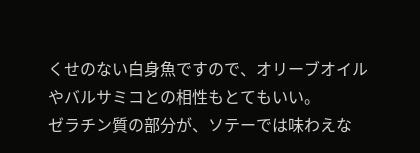くせのない白身魚ですので、オリーブオイルやバルサミコとの相性もとてもいい。
ゼラチン質の部分が、ソテーでは味わえな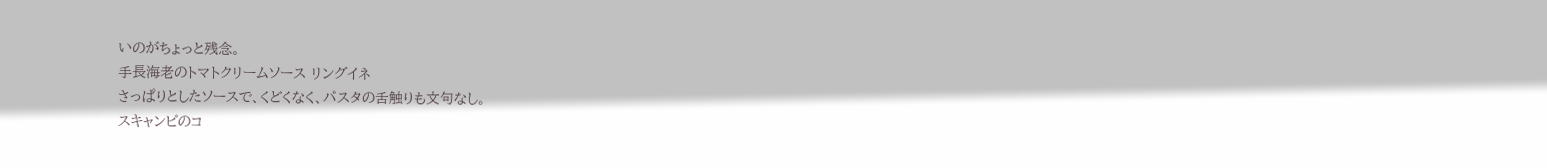いのがちょっと残念。
手長海老のトマトクリームソース リングイネ
さっぱりとしたソースで、くどくなく、パスタの舌触りも文句なし。
スキャンピのコ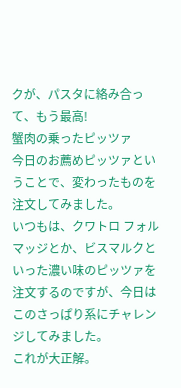クが、パスタに絡み合って、もう最高!
蟹肉の乗ったピッツァ
今日のお薦めピッツァということで、変わったものを注文してみました。
いつもは、クワトロ フォルマッジとか、ビスマルクといった濃い味のピッツァを注文するのですが、今日はこのさっぱり系にチャレンジしてみました。
これが大正解。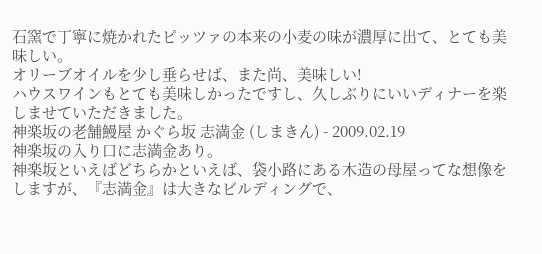石窯で丁寧に焼かれたピッツァの本来の小麦の味が濃厚に出て、とても美味しい。
オリーブオイルを少し垂らせば、また尚、美味しい!
ハウスワインもとても美味しかったですし、久しぶりにいいディナーを楽しませていただきました。
神楽坂の老舗鰻屋 かぐら坂 志満金 (しまきん) - 2009.02.19
神楽坂の入り口に志満金あり。
神楽坂といえばどちらかといえば、袋小路にある木造の母屋ってな想像をしますが、『志満金』は大きなビルディングで、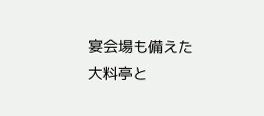宴会場も備えた大料亭と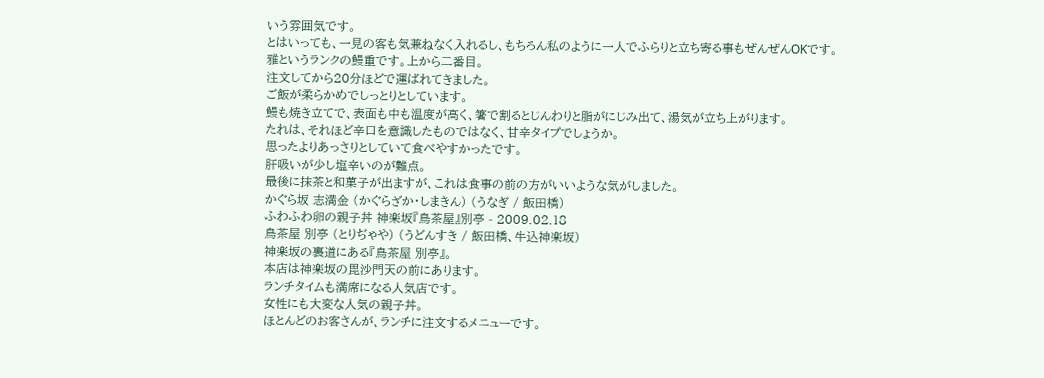いう雰囲気です。
とはいっても、一見の客も気兼ねなく入れるし、もちろん私のように一人でふらりと立ち寄る事もぜんぜんOKです。
雅というランクの鰻重です。上から二番目。
注文してから20分ほどで運ばれてきました。
ご飯が柔らかめでしっとりとしています。
鰻も焼き立てで、表面も中も温度が高く、箸で割るとじんわりと脂がにじみ出て、湯気が立ち上がります。
たれは、それほど辛口を意識したものではなく、甘辛タイプでしょうか。
思ったよりあっさりとしていて食べやすかったです。
肝吸いが少し塩辛いのが難点。
最後に抹茶と和菓子が出ますが、これは食事の前の方がいいような気がしました。
かぐら坂 志満金 (かぐらざか・しまきん) (うなぎ / 飯田橋)
ふわふわ卵の親子丼 神楽坂『鳥茶屋』別亭 - 2009.02.18
鳥茶屋 別亭 (とりぢゃや) (うどんすき / 飯田橋、牛込神楽坂)
神楽坂の裏道にある『鳥茶屋 別亭』。
本店は神楽坂の毘沙門天の前にあります。
ランチタイムも満席になる人気店です。
女性にも大変な人気の親子丼。
ほとんどのお客さんが、ランチに注文するメニューです。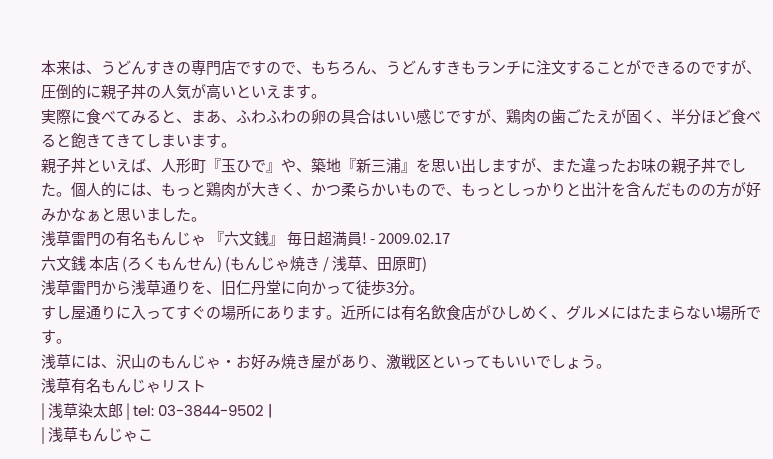本来は、うどんすきの専門店ですので、もちろん、うどんすきもランチに注文することができるのですが、圧倒的に親子丼の人気が高いといえます。
実際に食べてみると、まあ、ふわふわの卵の具合はいい感じですが、鶏肉の歯ごたえが固く、半分ほど食べると飽きてきてしまいます。
親子丼といえば、人形町『玉ひで』や、築地『新三浦』を思い出しますが、また違ったお味の親子丼でした。個人的には、もっと鶏肉が大きく、かつ柔らかいもので、もっとしっかりと出汁を含んだものの方が好みかなぁと思いました。
浅草雷門の有名もんじゃ 『六文銭』 毎日超満員! - 2009.02.17
六文銭 本店 (ろくもんせん) (もんじゃ焼き / 浅草、田原町)
浅草雷門から浅草通りを、旧仁丹堂に向かって徒歩3分。
すし屋通りに入ってすぐの場所にあります。近所には有名飲食店がひしめく、グルメにはたまらない場所です。
浅草には、沢山のもんじゃ・お好み焼き屋があり、激戦区といってもいいでしょう。
浅草有名もんじゃリスト
| 浅草染太郎 | tel: 03-3844-9502 |
| 浅草もんじゃこ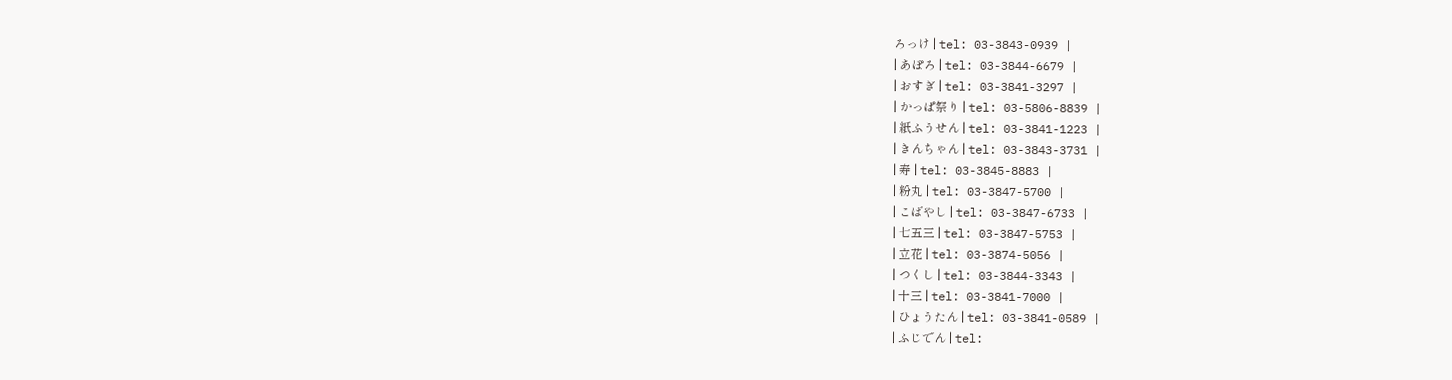ろっけ | tel: 03-3843-0939 |
| あぽろ | tel: 03-3844-6679 |
| おすぎ | tel: 03-3841-3297 |
| かっぱ祭り | tel: 03-5806-8839 |
| 紙ふうせん | tel: 03-3841-1223 |
| きんちゃん | tel: 03-3843-3731 |
| 寿 | tel: 03-3845-8883 |
| 粉丸 | tel: 03-3847-5700 |
| こばやし | tel: 03-3847-6733 |
| 七五三 | tel: 03-3847-5753 |
| 立花 | tel: 03-3874-5056 |
| つくし | tel: 03-3844-3343 |
| 十三 | tel: 03-3841-7000 |
| ひょうたん | tel: 03-3841-0589 |
| ふじでん | tel: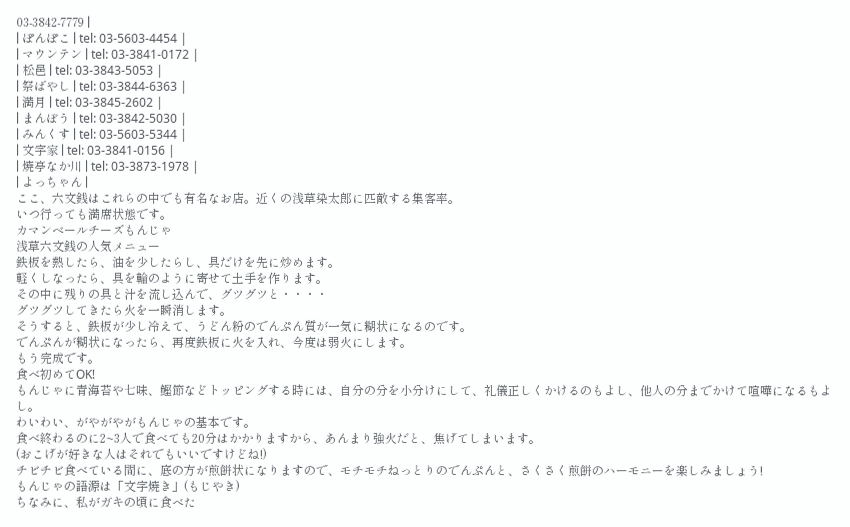03-3842-7779 |
| ぽんぽこ | tel: 03-5603-4454 |
| マウンテン | tel: 03-3841-0172 |
| 松邑 | tel: 03-3843-5053 |
| 祭ばやし | tel: 03-3844-6363 |
| 満月 | tel: 03-3845-2602 |
| まんぼう | tel: 03-3842-5030 |
| みんくす | tel: 03-5603-5344 |
| 文字家 | tel: 03-3841-0156 |
| 焼亭なか川 | tel: 03-3873-1978 |
| よっちゃん |
ここ、六文銭はこれらの中でも有名なお店。近くの浅草染太郎に匹敵する集客率。
いつ行っても満席状態です。
カマンベールチーズもんじゃ
浅草六文銭の人気メニュー
鉄板を熱したら、油を少したらし、具だけを先に炒めます。
軽くしなったら、具を輪のように寄せて土手を作ります。
その中に残りの具と汁を流し込んで、グツグツと・・・・
グツグツしてきたら火を一瞬消します。
そうすると、鉄板が少し冷えて、うどん粉のでんぷん質が一気に糊状になるのです。
でんぷんが糊状になったら、再度鉄板に火を入れ、今度は弱火にします。
もう完成です。
食べ初めてOK!
もんじゃに青海苔や七味、鰹節などトッピングする時には、自分の分を小分けにして、礼儀正しくかけるのもよし、他人の分までかけて喧嘩になるもよし。
わいわい、がやがやがもんじゃの基本です。
食べ終わるのに2~3人で食べても20分はかかりますから、あんまり強火だと、焦げてしまいます。
(おこげが好きな人はそれでもいいですけどね!)
チビチビ食べている間に、底の方が煎餅状になりますので、モチモチねっとりのでんぷんと、さくさく煎餅のハーモニーを楽しみましょう!
もんじゃの語源は「文字焼き」(もじやき)
ちなみに、私がガキの頃に食べた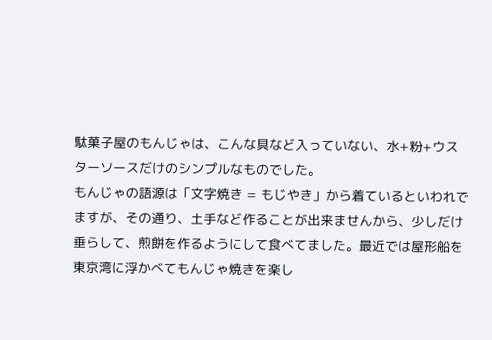駄菓子屋のもんじゃは、こんな具など入っていない、水+粉+ウスターソースだけのシンプルなものでした。
もんじゃの語源は「文字焼き = もじやき」から着ているといわれでますが、その通り、土手など作ることが出来ませんから、少しだけ垂らして、煎餅を作るようにして食べてました。最近では屋形船を東京湾に浮かべてもんじゃ焼きを楽し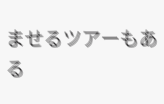ませるツアーもある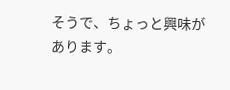そうで、ちょっと興味があります。